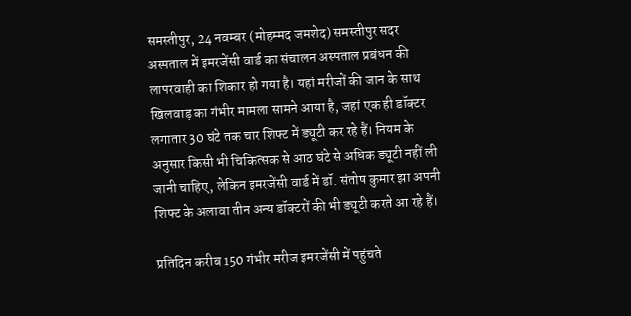समस्तीपुर, 24 नवम्बर (मोहम्मद जमशेद) समस्तीपुर सदर अस्पताल में इमरजेंसी वार्ड का संचालन अस्पताल प्रबंधन की लापरवाही का शिकार हो गया है। यहां मरीजों की जान के साथ खिलवाड़ का गंभीर मामला सामने आया है, जहां एक ही डॉक्टर लगातार 30 घंटे तक चार शिफ्ट में ड्यूटी कर रहे हैं। नियम के अनुसार किसी भी चिकित्सक से आठ घंटे से अधिक ड्यूटी नहीं ली जानी चाहिए, लेकिन इमरजेंसी वार्ड में डॉ. संतोष कुमार झा अपनी शिफ्ट के अलावा तीन अन्य डॉक्टरों की भी ड्यूटी करते आ रहे हैं।

प्रतिदिन करीब 150 गंभीर मरीज इमरजेंसी में पहुंचते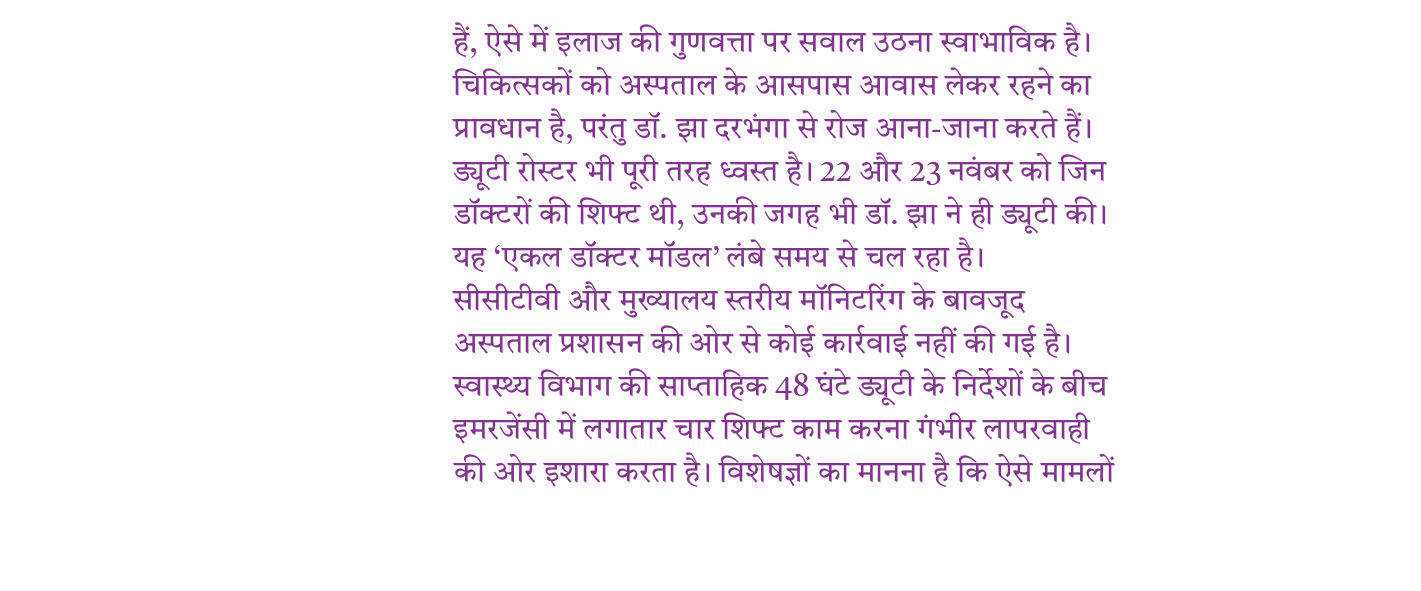हैं, ऐसे में इलाज की गुणवत्ता पर सवाल उठना स्वाभाविक है।
चिकित्सकों को अस्पताल के आसपास आवास लेकर रहने का प्रावधान है, परंतु डॉ. झा दरभंगा से रोज आना-जाना करते हैं। ड्यूटी रोस्टर भी पूरी तरह ध्वस्त है। 22 और 23 नवंबर को जिन डॉक्टरों की शिफ्ट थी, उनकी जगह भी डॉ. झा ने ही ड्यूटी की। यह ‘एकल डॉक्टर मॉडल’ लंबे समय से चल रहा है।
सीसीटीवी और मुख्यालय स्तरीय मॉनिटरिंग के बावजूद अस्पताल प्रशासन की ओर से कोई कार्रवाई नहीं की गई है। स्वास्थ्य विभाग की साप्ताहिक 48 घंटे ड्यूटी के निर्देशों के बीच इमरजेंसी में लगातार चार शिफ्ट काम करना गंभीर लापरवाही की ओर इशारा करता है। विशेषज्ञों का मानना है कि ऐसे मामलों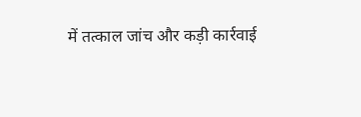में तत्काल जांच और कड़ी कार्रवाई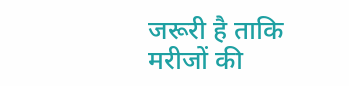जरूरी है ताकि मरीजों की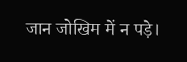जान जोखिम में न पड़े।